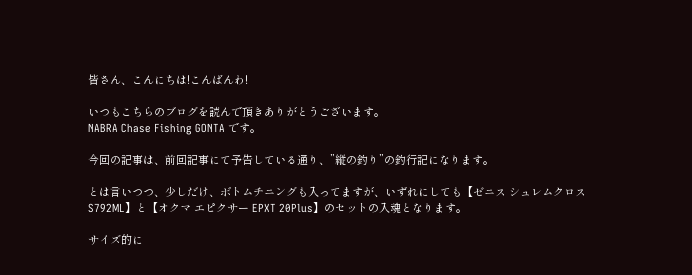皆さん、こんにちは!こんばんわ!

いつもこちらのブログを読んで頂きありがとうございます。
NABRA Chase Fishing GONTA です。

今回の記事は、前回記事にて予告している通り、”縦の釣り”の釣行記になります。

とは言いつつ、少しだけ、ボトムチニングも入ってますが、いずれにしても【ゼニス シュレムクロス S792ML】と【オクマ エピクサー EPXT 20Plus】のセットの入魂となります。

サイズ的に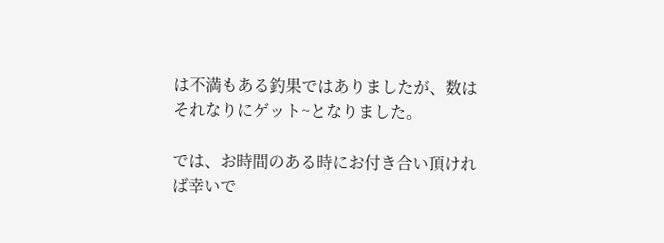は不満もある釣果ではありましたが、数はそれなりにゲット~となりました。

では、お時間のある時にお付き合い頂ければ幸いで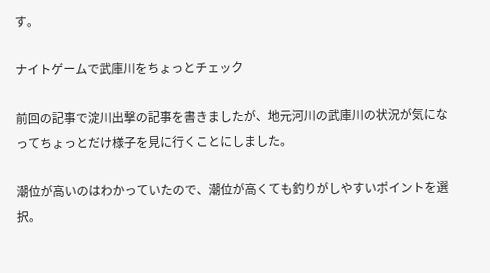す。

ナイトゲームで武庫川をちょっとチェック

前回の記事で淀川出撃の記事を書きましたが、地元河川の武庫川の状況が気になってちょっとだけ様子を見に行くことにしました。

潮位が高いのはわかっていたので、潮位が高くても釣りがしやすいポイントを選択。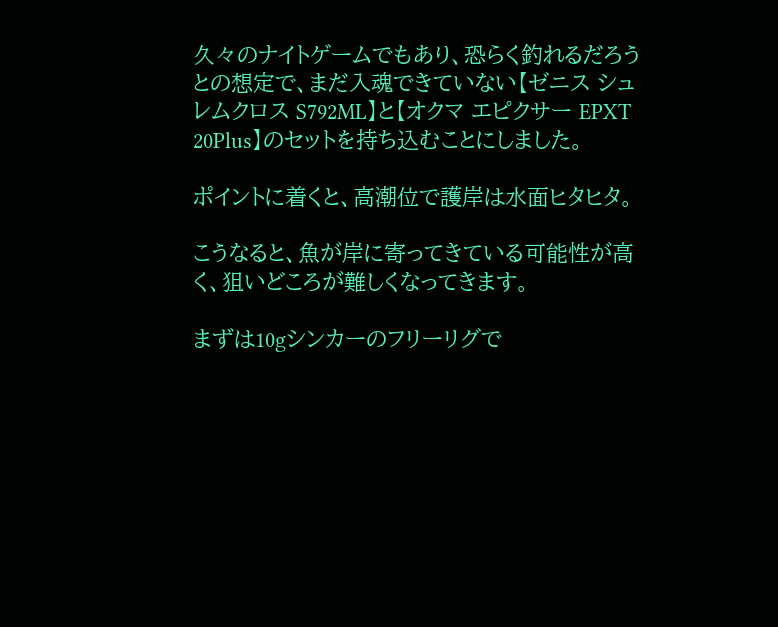久々のナイトゲームでもあり、恐らく釣れるだろうとの想定で、まだ入魂できていない【ゼニス シュレムクロス S792ML】と【オクマ エピクサー EPXT 20Plus】のセットを持ち込むことにしました。

ポイントに着くと、高潮位で護岸は水面ヒタヒタ。

こうなると、魚が岸に寄ってきている可能性が高く、狙いどころが難しくなってきます。

まずは10gシンカーのフリーリグで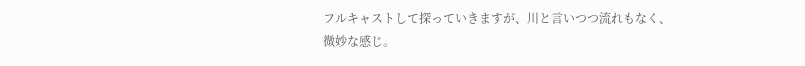フルキャストして探っていきますが、川と言いつつ流れもなく、微妙な感じ。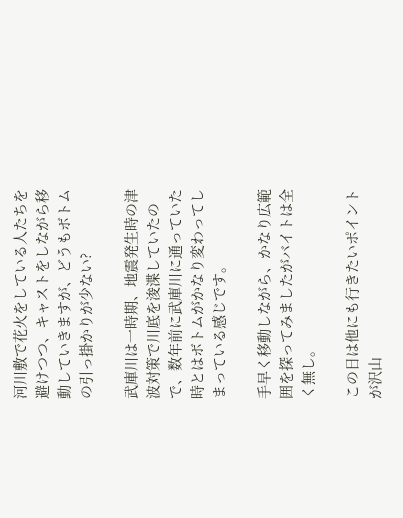河川敷で花火をしている人たちを避けつつ、キャストをしながら移動していきますが、どうもボトムの引っ掛かりが少ない?

武庫川は一時期、地震発生時の津波対策で川底を浚渫していたので、数年前に武庫川に通っていた時とはボトムがかなり変わってしまっている感じです。

手早く移動しながら、かなり広範囲を探ってみましたがバイトは全く無し。

この日は他にも行きたいポイントが沢山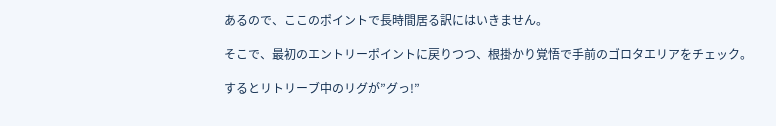あるので、ここのポイントで長時間居る訳にはいきません。

そこで、最初のエントリーポイントに戻りつつ、根掛かり覚悟で手前のゴロタエリアをチェック。

するとリトリーブ中のリグが”グっ!”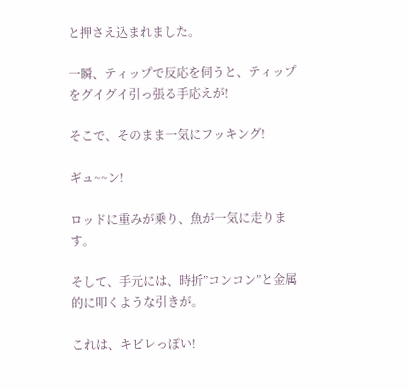と押さえ込まれました。

一瞬、ティップで反応を伺うと、ティップをグイグイ引っ張る手応えが!

そこで、そのまま一気にフッキング!

ギュ~~ン!

ロッドに重みが乗り、魚が一気に走ります。

そして、手元には、時折”コンコン”と金属的に叩くような引きが。

これは、キビレっぽい!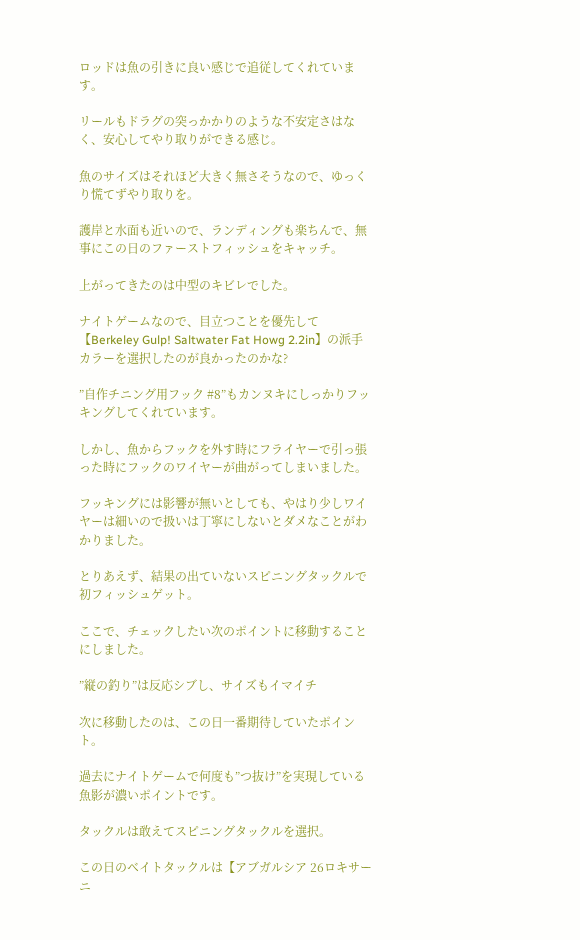ロッドは魚の引きに良い感じで追従してくれています。

リールもドラグの突っかかりのような不安定さはなく、安心してやり取りができる感じ。

魚のサイズはそれほど大きく無さそうなので、ゆっくり慌てずやり取りを。

護岸と水面も近いので、ランディングも楽ちんで、無事にこの日のファーストフィッシュをキャッチ。

上がってきたのは中型のキビレでした。

ナイトゲームなので、目立つことを優先して【Berkeley Gulp! Saltwater Fat Howg 2.2in】の派手カラーを選択したのが良かったのかな?

”自作チニング用フック #8”もカンヌキにしっかりフッキングしてくれています。

しかし、魚からフックを外す時にフライヤーで引っ張った時にフックのワイヤーが曲がってしまいました。

フッキングには影響が無いとしても、やはり少しワイヤーは細いので扱いは丁寧にしないとダメなことがわかりました。

とりあえず、結果の出ていないスピニングタックルで初フィッシュゲット。

ここで、チェックしたい次のポイントに移動することにしました。

”縦の釣り”は反応シブし、サイズもイマイチ

次に移動したのは、この日一番期待していたポイント。

過去にナイトゲームで何度も”つ抜け”を実現している魚影が濃いポイントです。

タックルは敢えてスピニングタックルを選択。

この日のベイトタックルは【アブガルシア 26ロキサーニ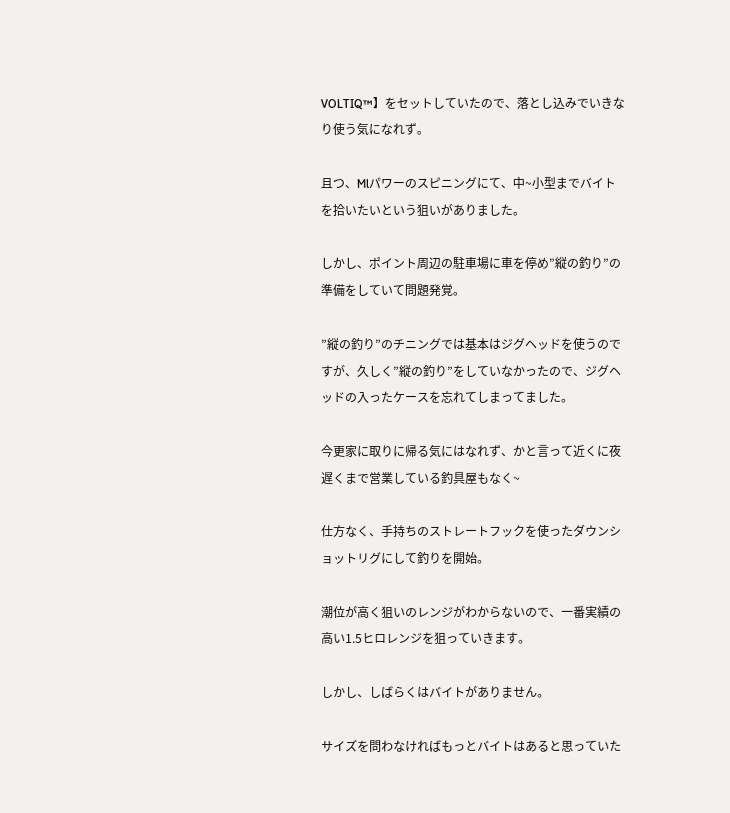VOLTIQ™】をセットしていたので、落とし込みでいきなり使う気になれず。

且つ、Mlパワーのスピニングにて、中~小型までバイトを拾いたいという狙いがありました。

しかし、ポイント周辺の駐車場に車を停め”縦の釣り”の準備をしていて問題発覚。

”縦の釣り”のチニングでは基本はジグヘッドを使うのですが、久しく”縦の釣り”をしていなかったので、ジグヘッドの入ったケースを忘れてしまってました。

今更家に取りに帰る気にはなれず、かと言って近くに夜遅くまで営業している釣具屋もなく~

仕方なく、手持ちのストレートフックを使ったダウンショットリグにして釣りを開始。

潮位が高く狙いのレンジがわからないので、一番実績の高い1.5ヒロレンジを狙っていきます。

しかし、しばらくはバイトがありません。

サイズを問わなければもっとバイトはあると思っていた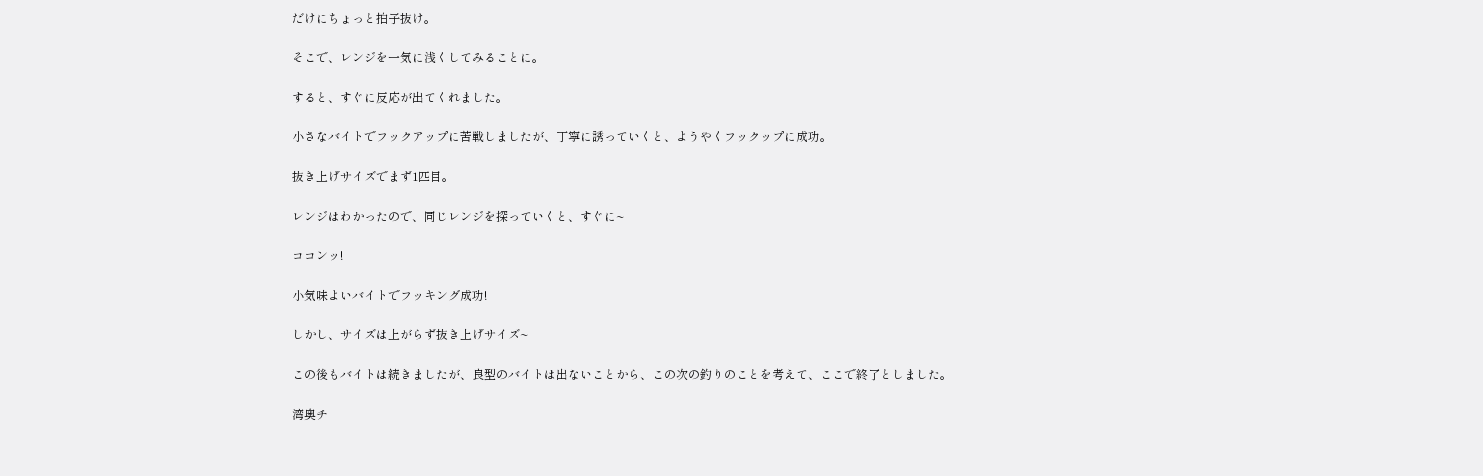だけにちょっと拍子抜け。

そこで、レンジを一気に浅くしてみることに。

すると、すぐに反応が出てくれました。

小さなバイトでフックアップに苦戦しましたが、丁寧に誘っていくと、ようやくフックップに成功。

抜き上げサイズでまず1匹目。

レンジはわかったので、同じレンジを探っていくと、すぐに~

ココンッ!

小気味よいバイトでフッキング成功!

しかし、サイズは上がらず抜き上げサイズ~

この後もバイトは続きましたが、良型のバイトは出ないことから、この次の釣りのことを考えて、ここで終了としました。

湾奥チ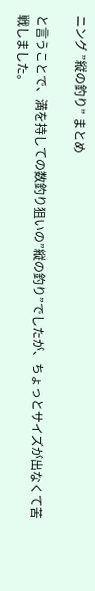ニング ”縦の釣り” まとめ

と言うことで、満を持しての数釣り狙いの”縦の釣り”でしたが、ちょっとサイズが出なくて苦戦しました。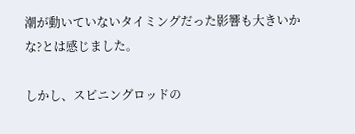潮が動いていないタイミングだった影響も大きいかな?とは感じました。

しかし、スピニングロッドの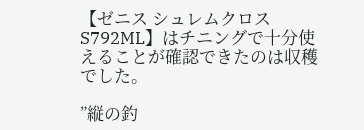【ゼニス シュレムクロス S792ML】はチニングで十分使えることが確認できたのは収穫でした。

”縦の釣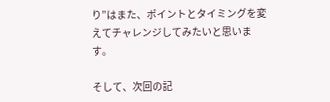り”はまた、ポイントとタイミングを変えてチャレンジしてみたいと思います。

そして、次回の記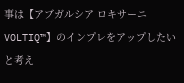事は【アブガルシア ロキサーニ VOLTIQ™】のインプレをアップしたいと考え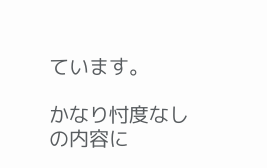ています。

かなり忖度なしの内容に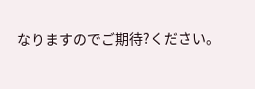なりますのでご期待?ください。